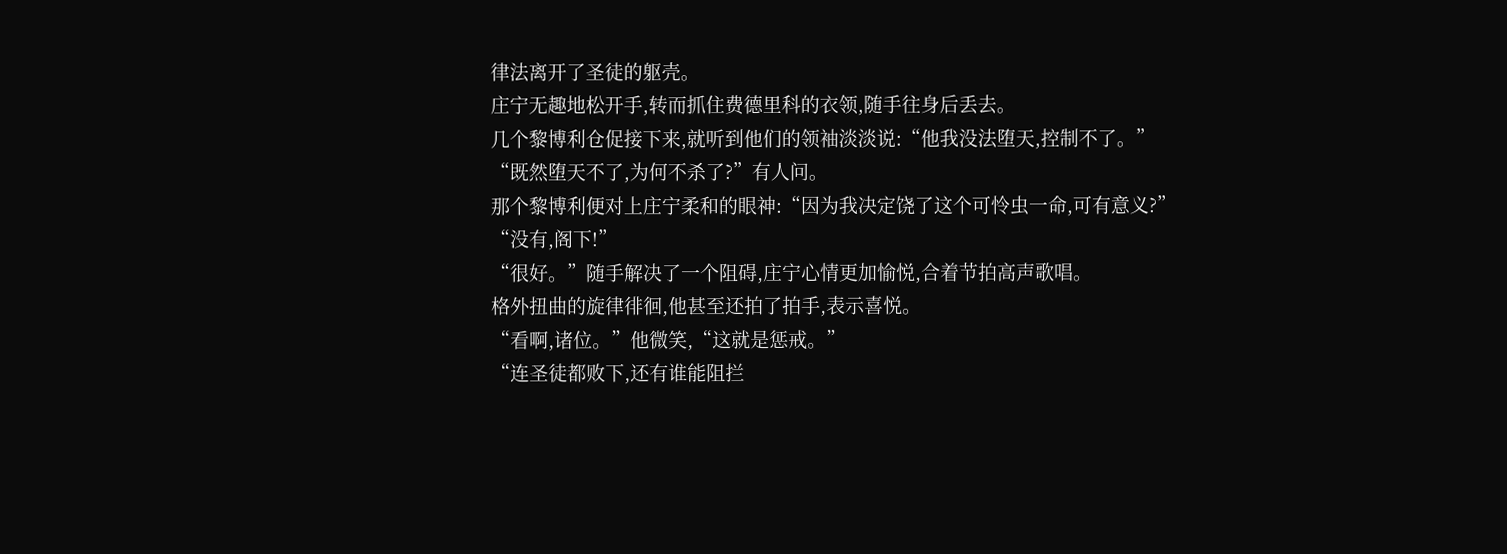律法离开了圣徒的躯壳。
庄宁无趣地松开手,转而抓住费德里科的衣领,随手往身后丢去。
几个黎博利仓促接下来,就听到他们的领袖淡淡说:“他我没法堕天,控制不了。”
“既然堕天不了,为何不杀了?”有人问。
那个黎博利便对上庄宁柔和的眼神:“因为我决定饶了这个可怜虫一命,可有意义?”
“没有,阁下!”
“很好。”随手解决了一个阻碍,庄宁心情更加愉悦,合着节拍高声歌唱。
格外扭曲的旋律徘徊,他甚至还拍了拍手,表示喜悦。
“看啊,诸位。”他微笑,“这就是惩戒。”
“连圣徒都败下,还有谁能阻拦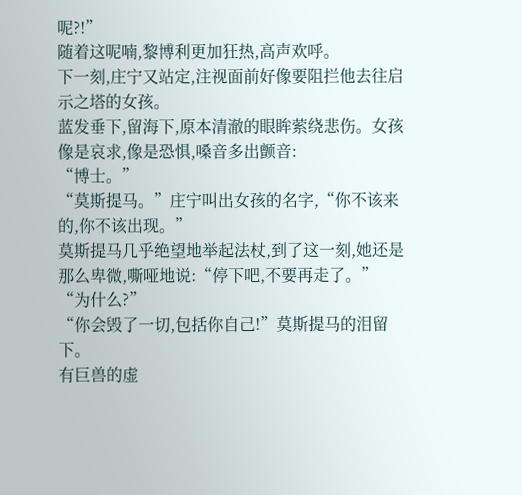呢?!”
随着这呢喃,黎博利更加狂热,高声欢呼。
下一刻,庄宁又站定,注视面前好像要阻拦他去往启示之塔的女孩。
蓝发垂下,留海下,原本清澈的眼眸萦绕悲伤。女孩像是哀求,像是恐惧,嗓音多出颤音:
“博士。”
“莫斯提马。”庄宁叫出女孩的名字,“你不该来的,你不该出现。”
莫斯提马几乎绝望地举起法杖,到了这一刻,她还是那么卑微,嘶哑地说:“停下吧,不要再走了。”
“为什么?”
“你会毁了一切,包括你自己!”莫斯提马的泪留下。
有巨兽的虚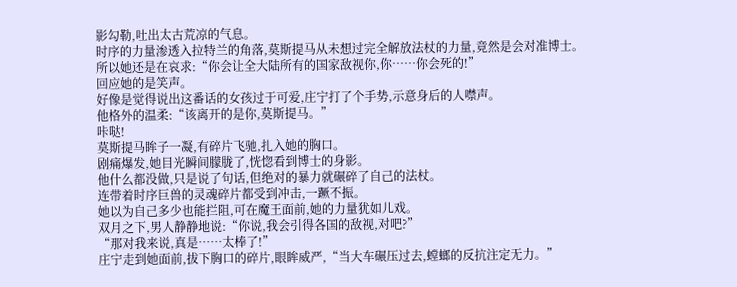影勾勒,吐出太古荒凉的气息。
时序的力量渗透入拉特兰的角落,莫斯提马从未想过完全解放法杖的力量,竟然是会对准博士。
所以她还是在哀求:“你会让全大陆所有的国家敌视你,你……你会死的!”
回应她的是笑声。
好像是觉得说出这番话的女孩过于可爱,庄宁打了个手势,示意身后的人噤声。
他格外的温柔:“该离开的是你,莫斯提马。”
咔哒!
莫斯提马眸子一凝,有碎片飞驰,扎入她的胸口。
剧痛爆发,她目光瞬间朦胧了,恍惚看到博士的身影。
他什么都没做,只是说了句话,但绝对的暴力就碾碎了自己的法杖。
连带着时序巨兽的灵魂碎片都受到冲击,一蹶不振。
她以为自己多少也能拦阻,可在魔王面前,她的力量犹如儿戏。
双月之下,男人静静地说:“你说,我会引得各国的敌视,对吧?”
“那对我来说,真是……太棒了!”
庄宁走到她面前,拔下胸口的碎片,眼眸威严,“当大车碾压过去,螳螂的反抗注定无力。”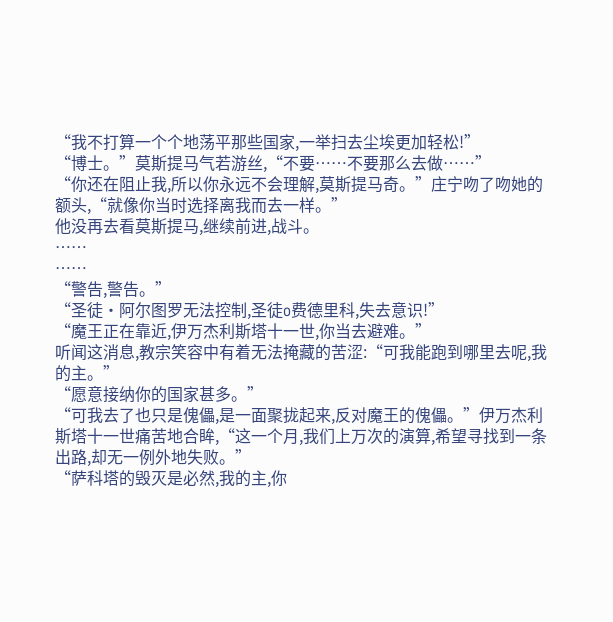“我不打算一个个地荡平那些国家,一举扫去尘埃更加轻松!”
“博士。”莫斯提马气若游丝,“不要……不要那么去做……”
“你还在阻止我,所以你永远不会理解,莫斯提马奇。”庄宁吻了吻她的额头,“就像你当时选择离我而去一样。”
他没再去看莫斯提马,继续前进,战斗。
……
……
“警告,警告。”
“圣徒·阿尔图罗无法控制,圣徒o费德里科,失去意识!”
“魔王正在靠近,伊万杰利斯塔十一世,你当去避难。”
听闻这消息,教宗笑容中有着无法掩藏的苦涩:“可我能跑到哪里去呢,我的主。”
“愿意接纳你的国家甚多。”
“可我去了也只是傀儡,是一面聚拢起来,反对魔王的傀儡。”伊万杰利斯塔十一世痛苦地合眸,“这一个月,我们上万次的演算,希望寻找到一条出路,却无一例外地失败。”
“萨科塔的毁灭是必然,我的主,你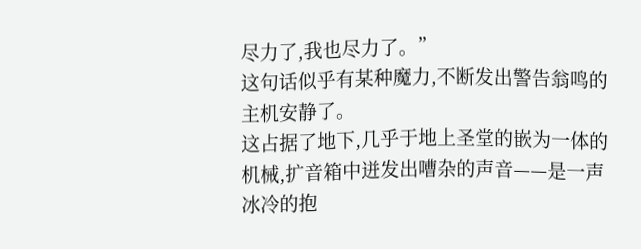尽力了,我也尽力了。”
这句话似乎有某种魔力,不断发出警告翁鸣的主机安静了。
这占据了地下,几乎于地上圣堂的嵌为一体的机械,扩音箱中迸发出嘈杂的声音——是一声冰冷的抱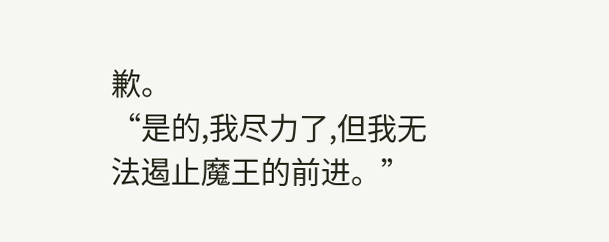歉。
“是的,我尽力了,但我无法遏止魔王的前进。”